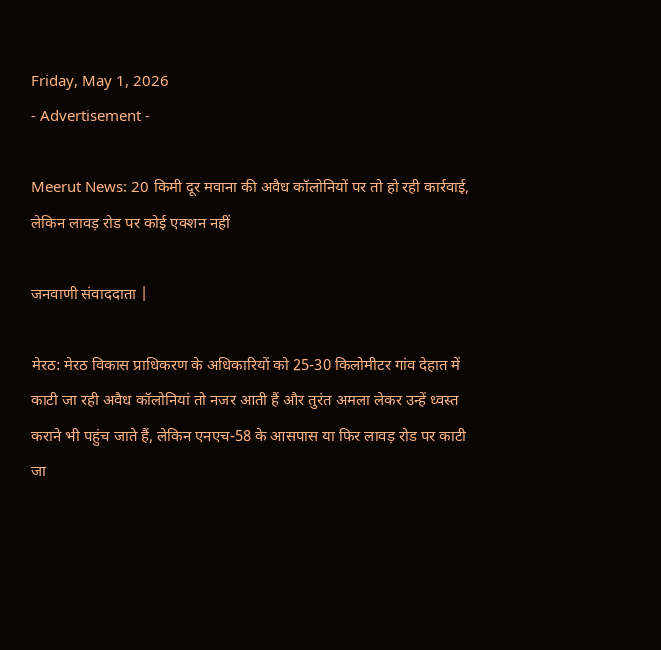Friday, May 1, 2026
- Advertisement -

Meerut News: 20 किमी दूर मवाना की अवैध कॉलोनियों पर तो हो रही कार्रवाई, लेकिन लावड़ रोड पर कोई एक्शन नहीं

जनवाणी संवाददाता |

मेरठ: मेरठ विकास प्राधिकरण के अधिकारियों को 25-30 किलोमीटर गांव देहात में काटी जा रही अवैध कॉलोनियां तो नजर आती हैं और तुरंत अमला लेकर उन्हें ध्वस्त कराने भी पहुंच जाते हैं, लेकिन एनएच-58 के आसपास या फिर लावड़ रोड पर काटी जा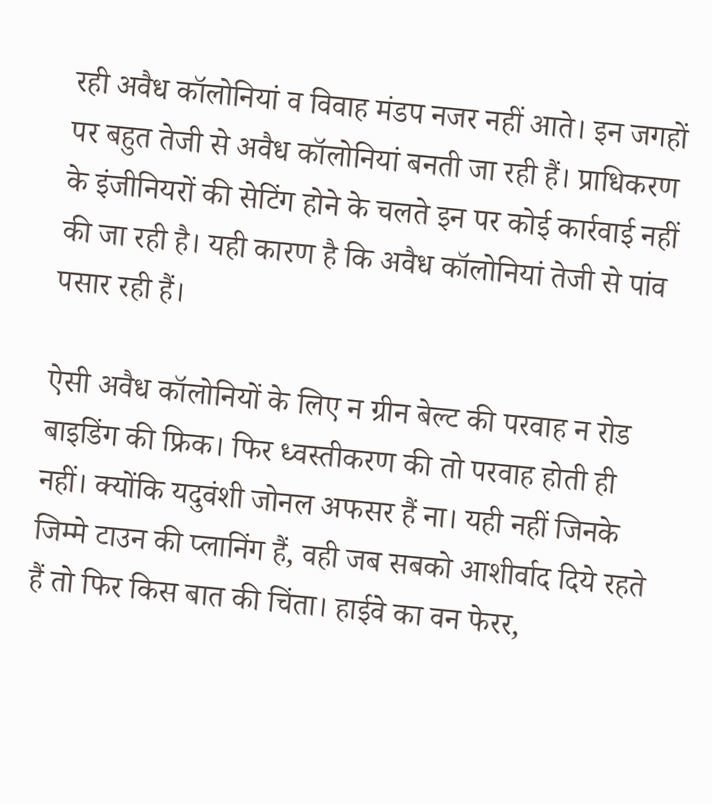रही अवैध कॉलोनियां व विवाह मंडप नजर नहीं आते। इन जगहों पर बहुत तेजी से अवैध कॉलोनियां बनती जा रही हैं। प्राधिकरण के इंजीनियरों की सेटिंग होने के चलते इन पर कोई कार्रवाई नहीं की जा रही है। यही कारण है कि अवैध कॉलोनियां तेजी से पांव पसार रही हैं।

ऐसी अवैध कॉलोनियों के लिए न ग्रीन बेल्ट की परवाह न रोड बाइडिंग की फ्रिक। फिर ध्वस्तीकरण की तो परवाह होती ही नहीं। क्योंकि यदुवंशी जोनल अफसर हैं ना। यही नहीं जिनके जिम्मे टाउन की प्लानिंग हैं, वही जब सबको आशीर्वाद दिये रहते हैं तो फिर किस बात की चिंता। हाईवे का वन फेरर,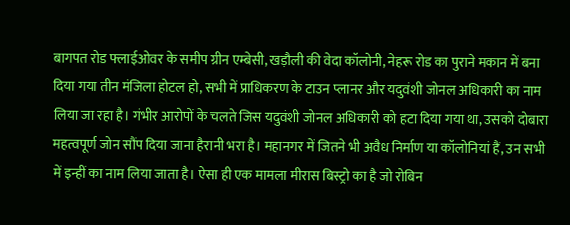बागपत रोड फ्लाईओवर के समीप ग्रीन एम्बेसी, खड़ौली की वेदा कॉलोनी, नेहरू रोड का पुराने मकान में बना दिया गया तीन मंजिला होटल हो, सभी में प्राधिकरण के टाउन प्लानर और यदुवंशी जोनल अधिकारी का नाम लिया जा रहा है। गंभीर आरोपों के चलते जिस यदुवंशी जोनल अधिकारी को हटा दिया गया था, उसको दोबारा महत्वपूर्ण जोन सौंप दिया जाना हैरानी भरा है। महानगर में जितने भी अवैध निर्माण या कॉलोनियां हैं, उन सभी में इन्हीं का नाम लिया जाता है। ऐसा ही एक मामला मीरास बिस्ट्रो का है जो रोबिन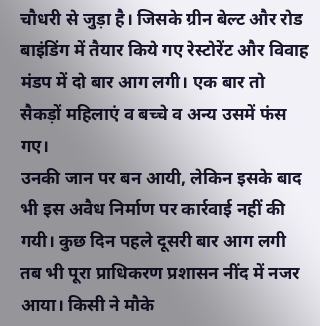चौधरी से जुड़ा है। जिसके ग्रीन बेल्ट और रोड बाइंडिंग में तैयार किये गए रेस्टोरेंट और विवाह मंडप में दो बार आग लगी। एक बार तो सैकड़ों महिलाएं व बच्चे व अन्य उसमें फंस गए।
उनकी जान पर बन आयी, लेकिन इसके बाद भी इस अवैध निर्माण पर कार्रवाई नहीं की गयी। कुछ दिन पहले दूसरी बार आग लगी तब भी पूरा प्राधिकरण प्रशासन नींद में नजर आया। किसी ने मौके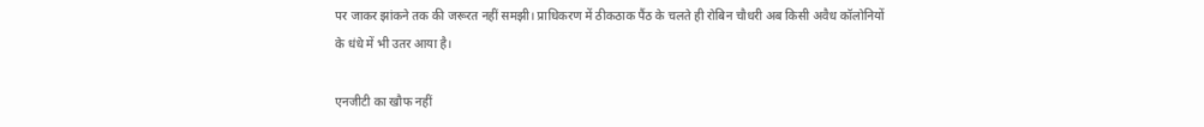पर जाकर झांकने तक की जरूरत नहीं समझी। प्राधिकरण में ठीकठाक पैंठ के चलते ही रोबिन चौधरी अब किसी अवैध कॉलोनियों के धंधे में भी उतर आया है।

एनजीटी का खौफ नहीं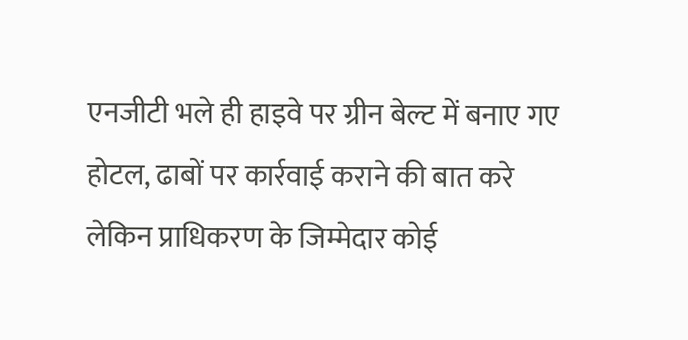एनजीटी भले ही हाइवे पर ग्रीन बेल्ट में बनाए गए होटल, ढाबों पर कार्रवाई कराने की बात करे लेकिन प्राधिकरण के जिम्मेदार कोई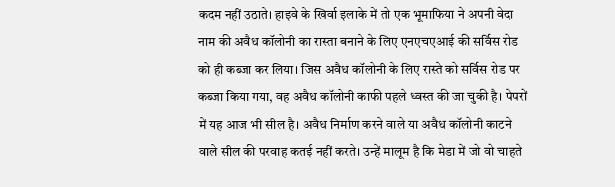कदम नहीं उठाते। हाइवे के खिर्वा इलाके में तो एक भूमाफिया ने अपनी वेदा नाम की अवैध कॉलोनी का रास्ता बनाने के लिए एनएचएआई की सर्विस रोड को ही कब्जा कर लिया। जिस अवैध कॉलोनी के लिए रास्ते को सर्विस रोड पर कब्जा किया गया, वह अवैध कॉलोनी काफी पहले ध्वस्त की जा चुकी है। पेपरों में यह आज भी सील है। अवैध निर्माण करने वाले या अवैध कॉलोनी काटने वाले सील की परवाह कतई नहीं करते। उन्हें मालूम है कि मेडा में जो वो चाहते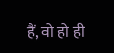हैं, वो हो ही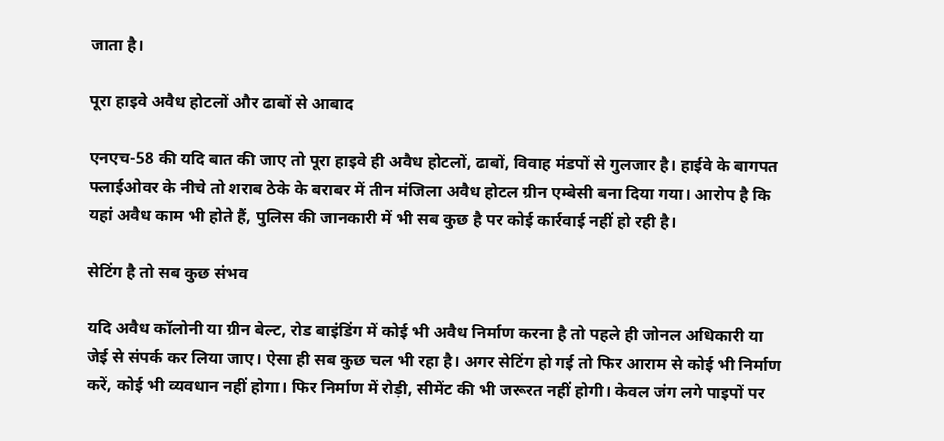जाता है।

पूरा हाइवे अवैध होटलों और ढाबों से आबाद

एनएच-58 की यदि बात की जाए तो पूरा हाइवे ही अवैध होटलों, ढाबों, विवाह मंडपों से गुलजार है। हाईवे के बागपत फ्लाईओवर के नीचे तो शराब ठेके के बराबर में तीन मंजिला अवैध होटल ग्रीन एम्बेसी बना दिया गया। आरोप है कि यहां अवैध काम भी होते हैं, पुलिस की जानकारी में भी सब कुछ है पर कोई कार्रवाई नहीं हो रही है।

सेटिंग है तो सब कुछ संभव

यदि अवैध कॉलोनी या ग्रीन बेल्ट, रोड बाइंडिंग में कोई भी अवैध निर्माण करना है तो पहले ही जोनल अधिकारी या जेई से संपर्क कर लिया जाए। ऐसा ही सब कुछ चल भी रहा है। अगर सेटिंग हो गई तो फिर आराम से कोई भी निर्माण करें, कोई भी व्यवधान नहीं होगा। फिर निर्माण में रोड़ी, सीमेंट की भी जरूरत नहीं होगी। केवल जंग लगे पाइपों पर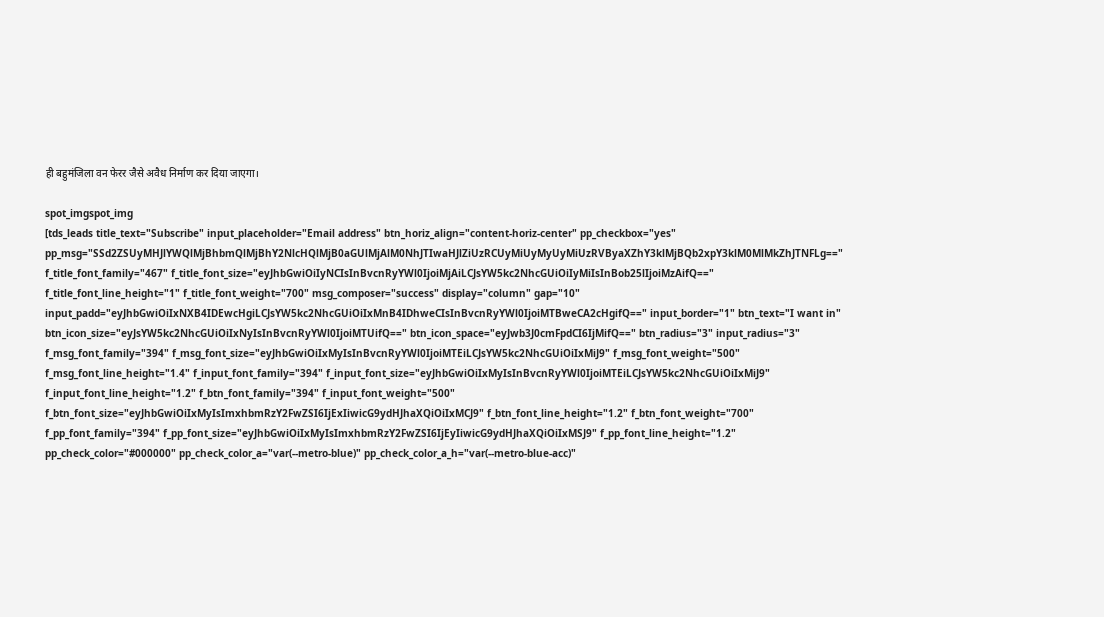ही बहुमंजिला वन फेरर जैसे अवैध निर्माण कर दिया जाएगा।

spot_imgspot_img
[tds_leads title_text="Subscribe" input_placeholder="Email address" btn_horiz_align="content-horiz-center" pp_checkbox="yes" pp_msg="SSd2ZSUyMHJlYWQlMjBhbmQlMjBhY2NlcHQlMjB0aGUlMjAlM0NhJTIwaHJlZiUzRCUyMiUyMyUyMiUzRVByaXZhY3klMjBQb2xpY3klM0MlMkZhJTNFLg==" f_title_font_family="467" f_title_font_size="eyJhbGwiOiIyNCIsInBvcnRyYWl0IjoiMjAiLCJsYW5kc2NhcGUiOiIyMiIsInBob25lIjoiMzAifQ==" f_title_font_line_height="1" f_title_font_weight="700" msg_composer="success" display="column" gap="10" input_padd="eyJhbGwiOiIxNXB4IDEwcHgiLCJsYW5kc2NhcGUiOiIxMnB4IDhweCIsInBvcnRyYWl0IjoiMTBweCA2cHgifQ==" input_border="1" btn_text="I want in" btn_icon_size="eyJsYW5kc2NhcGUiOiIxNyIsInBvcnRyYWl0IjoiMTUifQ==" btn_icon_space="eyJwb3J0cmFpdCI6IjMifQ==" btn_radius="3" input_radius="3" f_msg_font_family="394" f_msg_font_size="eyJhbGwiOiIxMyIsInBvcnRyYWl0IjoiMTEiLCJsYW5kc2NhcGUiOiIxMiJ9" f_msg_font_weight="500" f_msg_font_line_height="1.4" f_input_font_family="394" f_input_font_size="eyJhbGwiOiIxMyIsInBvcnRyYWl0IjoiMTEiLCJsYW5kc2NhcGUiOiIxMiJ9" f_input_font_line_height="1.2" f_btn_font_family="394" f_input_font_weight="500" f_btn_font_size="eyJhbGwiOiIxMyIsImxhbmRzY2FwZSI6IjExIiwicG9ydHJhaXQiOiIxMCJ9" f_btn_font_line_height="1.2" f_btn_font_weight="700" f_pp_font_family="394" f_pp_font_size="eyJhbGwiOiIxMyIsImxhbmRzY2FwZSI6IjEyIiwicG9ydHJhaXQiOiIxMSJ9" f_pp_font_line_height="1.2" pp_check_color="#000000" pp_check_color_a="var(--metro-blue)" pp_check_color_a_h="var(--metro-blue-acc)"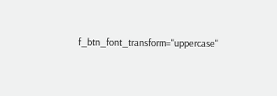f_btn_font_transform="uppercase"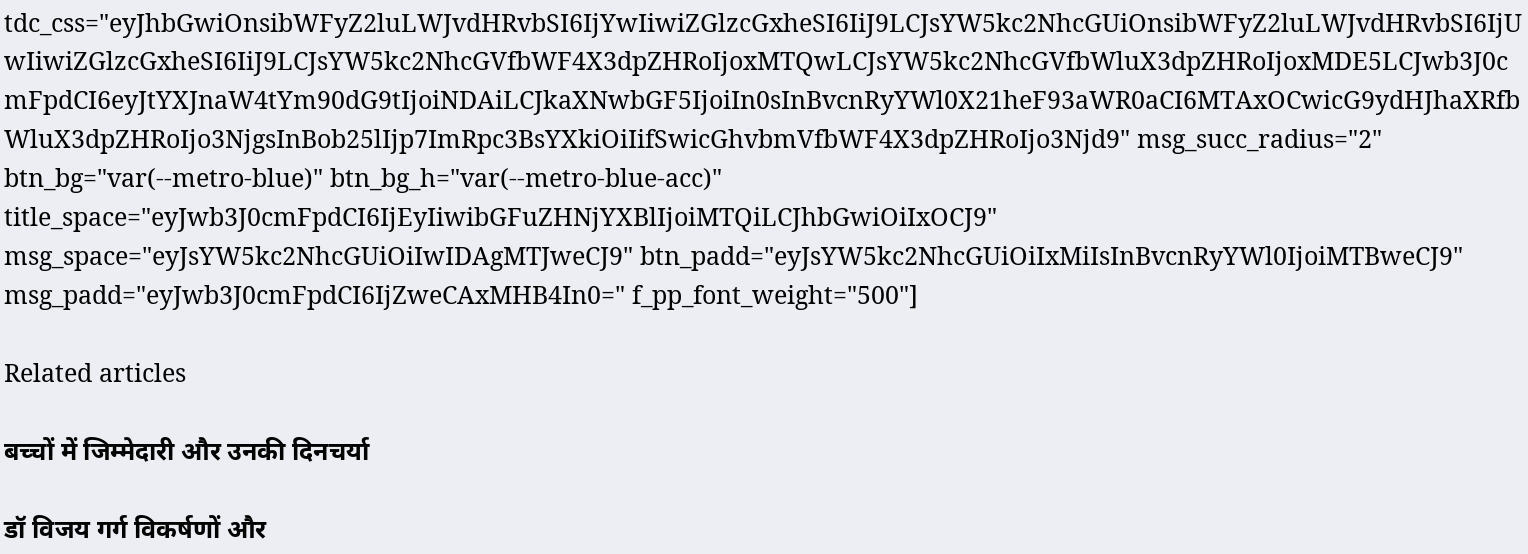tdc_css="eyJhbGwiOnsibWFyZ2luLWJvdHRvbSI6IjYwIiwiZGlzcGxheSI6IiJ9LCJsYW5kc2NhcGUiOnsibWFyZ2luLWJvdHRvbSI6IjUwIiwiZGlzcGxheSI6IiJ9LCJsYW5kc2NhcGVfbWF4X3dpZHRoIjoxMTQwLCJsYW5kc2NhcGVfbWluX3dpZHRoIjoxMDE5LCJwb3J0cmFpdCI6eyJtYXJnaW4tYm90dG9tIjoiNDAiLCJkaXNwbGF5IjoiIn0sInBvcnRyYWl0X21heF93aWR0aCI6MTAxOCwicG9ydHJhaXRfbWluX3dpZHRoIjo3NjgsInBob25lIjp7ImRpc3BsYXkiOiIifSwicGhvbmVfbWF4X3dpZHRoIjo3Njd9" msg_succ_radius="2" btn_bg="var(--metro-blue)" btn_bg_h="var(--metro-blue-acc)" title_space="eyJwb3J0cmFpdCI6IjEyIiwibGFuZHNjYXBlIjoiMTQiLCJhbGwiOiIxOCJ9" msg_space="eyJsYW5kc2NhcGUiOiIwIDAgMTJweCJ9" btn_padd="eyJsYW5kc2NhcGUiOiIxMiIsInBvcnRyYWl0IjoiMTBweCJ9" msg_padd="eyJwb3J0cmFpdCI6IjZweCAxMHB4In0=" f_pp_font_weight="500"]

Related articles

बच्चों में जिम्मेदारी और उनकी दिनचर्या

डॉ विजय गर्ग विकर्षणों और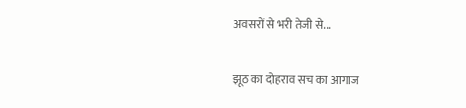अवसरों से भरी तेजी से...

झूठ का दोहराव सच का आगाज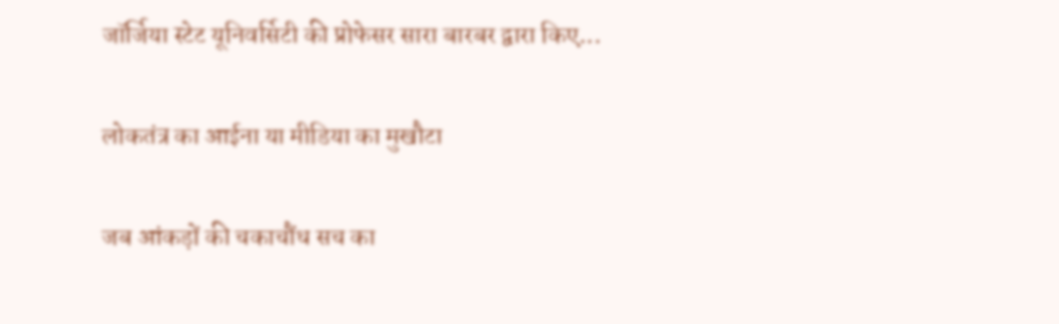जॉर्जिया स्टेट यूनिवर्सिटी की प्रोफेसर सारा बारबर द्वारा किए...

लोकतंत्र का आईना या मीडिया का मुखौटा

जब आंकड़ों की चकाचौंध सच का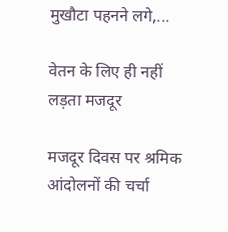मुखौटा पहनने लगे,...

वेतन के लिए ही नहीं लड़ता मजदूर

मजदूर दिवस पर श्रमिक आंदोलनों की चर्चा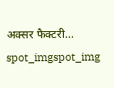अक्सर फैक्टरी...
spot_imgspot_img